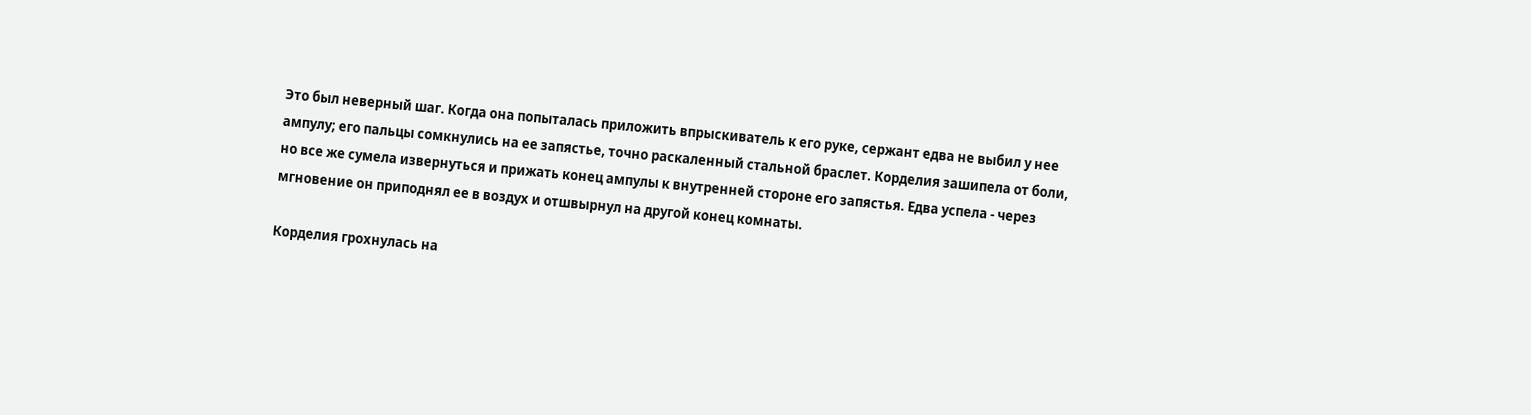Это был неверный шаг. Когда она попыталась приложить впрыскиватель к его руке, сержант едва не выбил у нее ампулу; его пальцы сомкнулись на ее запястье, точно раскаленный стальной браслет. Корделия зашипела от боли, но все же сумела извернуться и прижать конец ампулы к внутренней стороне его запястья. Едва успела - через мгновение он приподнял ее в воздух и отшвырнул на другой конец комнаты.

Корделия грохнулась на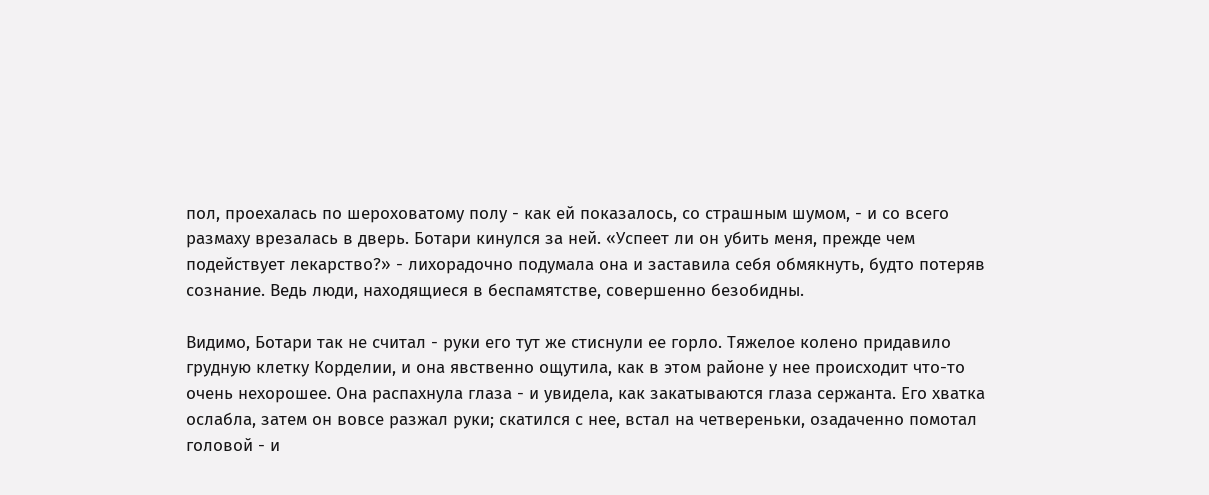пол, проехалась по шероховатому полу - как ей показалось, со страшным шумом, - и со всего размаху врезалась в дверь. Ботари кинулся за ней. «Успеет ли он убить меня, прежде чем подействует лекарство?» - лихорадочно подумала она и заставила себя обмякнуть, будто потеряв сознание. Ведь люди, находящиеся в беспамятстве, совершенно безобидны.

Видимо, Ботари так не считал - руки его тут же стиснули ее горло. Тяжелое колено придавило грудную клетку Корделии, и она явственно ощутила, как в этом районе у нее происходит что-то очень нехорошее. Она распахнула глаза - и увидела, как закатываются глаза сержанта. Его хватка ослабла, затем он вовсе разжал руки; скатился с нее, встал на четвереньки, озадаченно помотал головой - и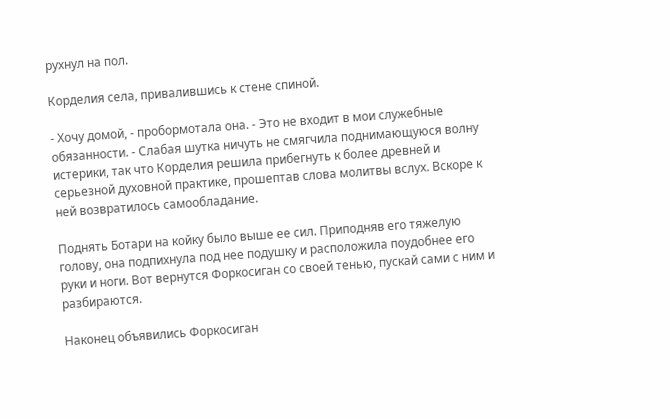рухнул на пол.

Корделия села, привалившись к стене спиной.

- Хочу домой, - пробормотала она. - Это не входит в мои служебные обязанности. - Слабая шутка ничуть не смягчила поднимающуюся волну истерики, так что Корделия решила прибегнуть к более древней и серьезной духовной практике, прошептав слова молитвы вслух. Вскоре к ней возвратилось самообладание.

Поднять Ботари на койку было выше ее сил. Приподняв его тяжелую голову, она подпихнула под нее подушку и расположила поудобнее его руки и ноги. Вот вернутся Форкосиган со своей тенью, пускай сами с ним и разбираются.

Наконец объявились Форкосиган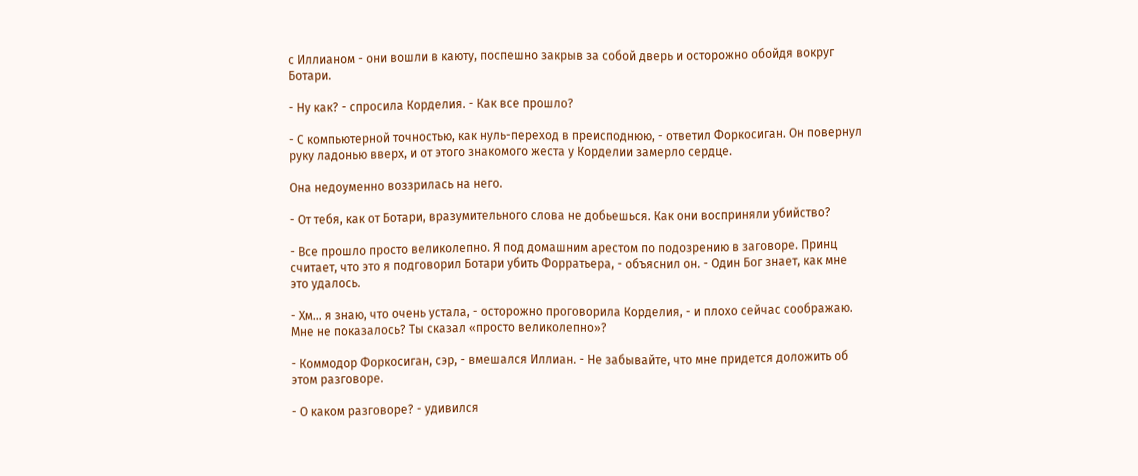с Иллианом - они вошли в каюту, поспешно закрыв за собой дверь и осторожно обойдя вокруг Ботари.

- Ну как? - спросила Корделия. - Как все прошло?

- С компьютерной точностью, как нуль-переход в преисподнюю, - ответил Форкосиган. Он повернул руку ладонью вверх, и от этого знакомого жеста у Корделии замерло сердце.

Она недоуменно воззрилась на него.

- От тебя, как от Ботари, вразумительного слова не добьешься. Как они восприняли убийство?

- Все прошло просто великолепно. Я под домашним арестом по подозрению в заговоре. Принц считает, что это я подговорил Ботари убить Форратьера, - объяснил он. - Один Бог знает, как мне это удалось.

- Хм… я знаю, что очень устала, - осторожно проговорила Корделия, - и плохо сейчас соображаю. Мне не показалось? Ты сказал «просто великолепно»?

- Коммодор Форкосиган, сэр, - вмешался Иллиан. - Не забывайте, что мне придется доложить об этом разговоре.

- О каком разговоре? - удивился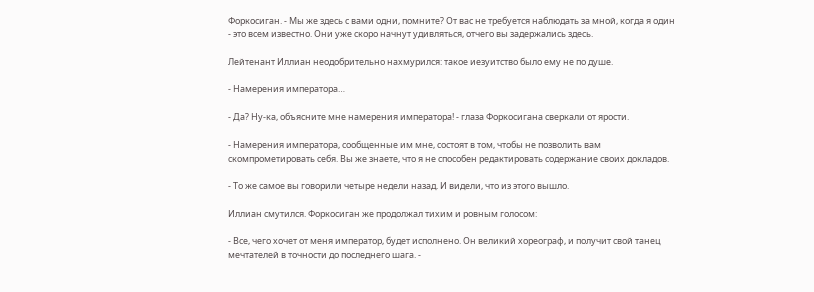Форкосиган. - Мы же здесь с вами одни, помните? От вас не требуется наблюдать за мной, когда я один - это всем известно. Они уже скоро начнут удивляться, отчего вы задержались здесь.

Лейтенант Иллиан неодобрительно нахмурился: такое иезуитство было ему не по душе.

- Намерения императора…

- Да? Ну-ка, объясните мне намерения императора! - глаза Форкосигана сверкали от ярости.

- Намерения императора, сообщенные им мне, состоят в том, чтобы не позволить вам скомпрометировать себя. Вы же знаете, что я не способен редактировать содержание своих докладов.

- То же самое вы говорили четыре недели назад. И видели, что из этого вышло.

Иллиан смутился. Форкосиган же продолжал тихим и ровным голосом:

- Все, чего хочет от меня император, будет исполнено. Он великий хореограф, и получит свой танец мечтателей в точности до последнего шага. -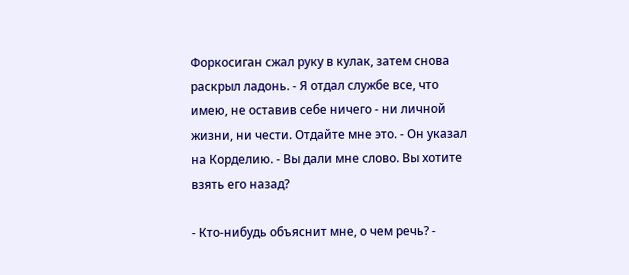Форкосиган сжал руку в кулак, затем снова раскрыл ладонь. - Я отдал службе все, что имею, не оставив себе ничего - ни личной жизни, ни чести. Отдайте мне это. - Он указал на Корделию. - Вы дали мне слово. Вы хотите взять его назад?

- Кто-нибудь объяснит мне, о чем речь? -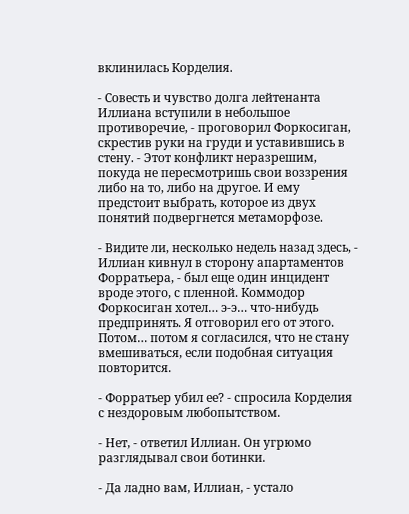вклинилась Корделия.

- Совесть и чувство долга лейтенанта Иллиана вступили в небольшое противоречие, - проговорил Форкосиган, скрестив руки на груди и уставившись в стену. - Этот конфликт неразрешим, покуда не пересмотришь свои воззрения либо на то, либо на другое. И ему предстоит выбрать, которое из двух понятий подвергнется метаморфозе.

- Видите ли, несколько недель назад здесь, - Иллиан кивнул в сторону апартаментов Форратьера, - был еще один инцидент вроде этого, с пленной. Коммодор Форкосиган хотел… э-э… что-нибудь предпринять. Я отговорил его от этого. Потом… потом я согласился, что не стану вмешиваться, если подобная ситуация повторится.

- Форратьер убил ее? - спросила Корделия с нездоровым любопытством.

- Нет, - ответил Иллиан. Он угрюмо разглядывал свои ботинки.

- Да ладно вам, Иллиан, - устало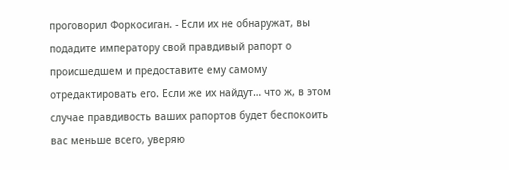проговорил Форкосиган. - Если их не обнаружат, вы подадите императору свой правдивый рапорт о происшедшем и предоставите ему самому отредактировать его. Если же их найдут… что ж, в этом случае правдивость ваших рапортов будет беспокоить вас меньше всего, уверяю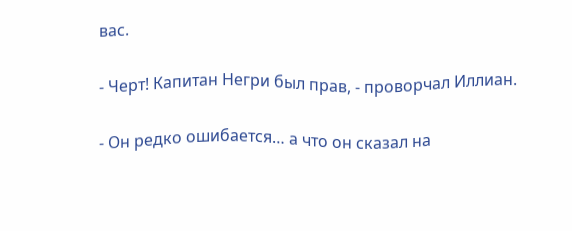вас.

- Черт! Капитан Негри был прав, - проворчал Иллиан.

- Он редко ошибается… а что он сказал на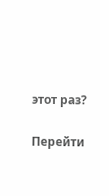этот раз?

Перейти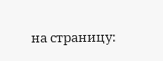на страницу: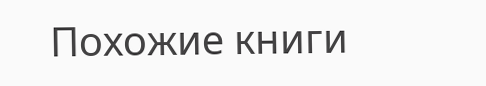Похожие книги